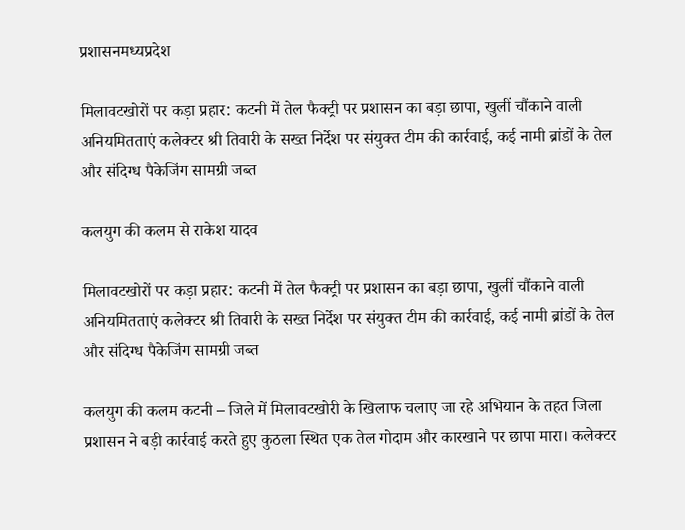प्रशासनमध्यप्रदेश

मिलावटखोरों पर कड़ा प्रहार: कटनी में तेल फैक्ट्री पर प्रशासन का बड़ा छापा, खुलीं चौंकाने वाली अनियमितताएं कलेक्टर श्री तिवारी के सख्त निर्देश पर संयुक्त टीम की कार्रवाई, कई नामी ब्रांडों के तेल और संदिग्ध पैकेजिंग सामग्री जब्त

कलयुग की कलम से राकेश यादव

मिलावटखोरों पर कड़ा प्रहार: कटनी में तेल फैक्ट्री पर प्रशासन का बड़ा छापा, खुलीं चौंकाने वाली अनियमितताएं कलेक्टर श्री तिवारी के सख्त निर्देश पर संयुक्त टीम की कार्रवाई, कई नामी ब्रांडों के तेल और संदिग्ध पैकेजिंग सामग्री जब्त

कलयुग की कलम कटनी – जिले में मिलावटखोरी के खिलाफ चलाए जा रहे अभियान के तहत जिला प्रशासन ने बड़ी कार्रवाई करते हुए कुठला स्थित एक तेल गोदाम और कारखाने पर छापा मारा। कलेक्टर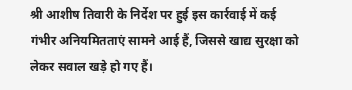श्री आशीष तिवारी के निर्देश पर हुई इस कार्रवाई में कई गंभीर अनियमितताएं सामने आई हैं, जिससे खाद्य सुरक्षा को लेकर सवाल खड़े हो गए हैं।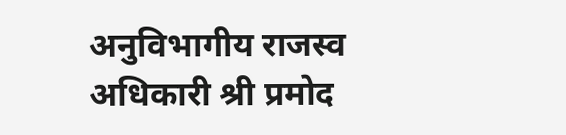अनुविभागीय राजस्व अधिकारी श्री प्रमोद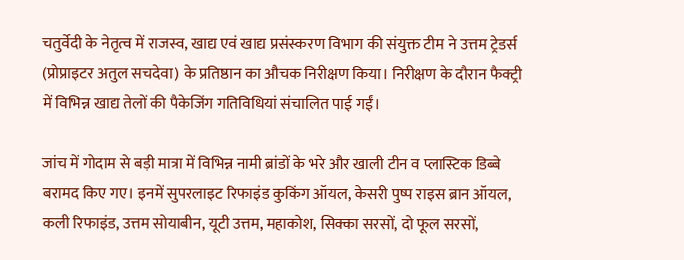चतुर्वेदी के नेतृत्व में राजस्व, खाद्य एवं खाद्य प्रसंस्करण विभाग की संयुक्त टीम ने उत्तम ट्रेडर्स (प्रोप्राइटर अतुल सचदेवा) के प्रतिष्ठान का औचक निरीक्षण किया। निरीक्षण के दौरान फैक्ट्री में विभिन्न खाद्य तेलों की पैकेजिंग गतिविधियां संचालित पाई गईं।

जांच में गोदाम से बड़ी मात्रा में विभिन्न नामी ब्रांडों के भरे और खाली टीन व प्लास्टिक डिब्बे बरामद किए गए। इनमें सुपरलाइट रिफाइंड कुकिंग ऑयल, केसरी पुष्प राइस ब्रान ऑयल, कली रिफाइंड, उत्तम सोयाबीन, यूटी उत्तम, महाकोश, सिक्का सरसों, दो फूल सरसों,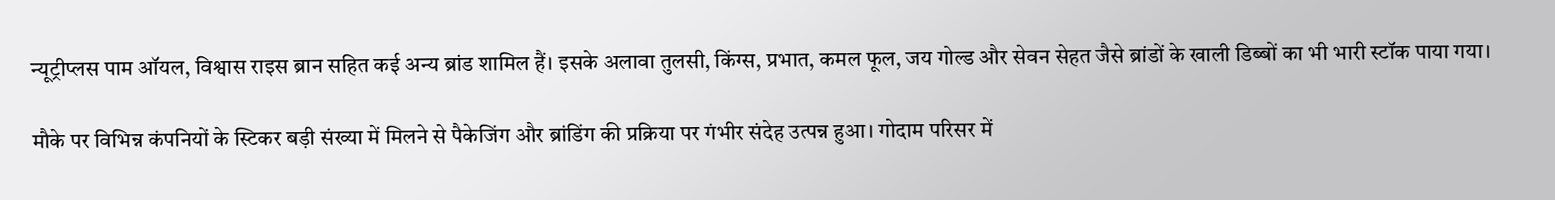न्यूट्रीप्लस पाम ऑयल, विश्वास राइस ब्रान सहित कई अन्य ब्रांड शामिल हैं। इसके अलावा तुलसी, किंग्स, प्रभात, कमल फूल, जय गोल्ड और सेवन सेहत जैसे ब्रांडों के खाली डिब्बों का भी भारी स्टॉक पाया गया।

मौके पर विभिन्न कंपनियों के स्टिकर बड़ी संख्या में मिलने से पैकेजिंग और ब्रांडिंग की प्रक्रिया पर गंभीर संदेह उत्पन्न हुआ। गोदाम परिसर में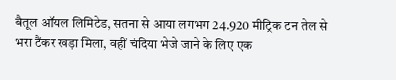बैतूल ऑयल लिमिटेड, सतना से आया लगभग 24.920 मीट्रिक टन तेल से भरा टैंकर खड़ा मिला, वहीं चंदिया भेजे जाने के लिए एक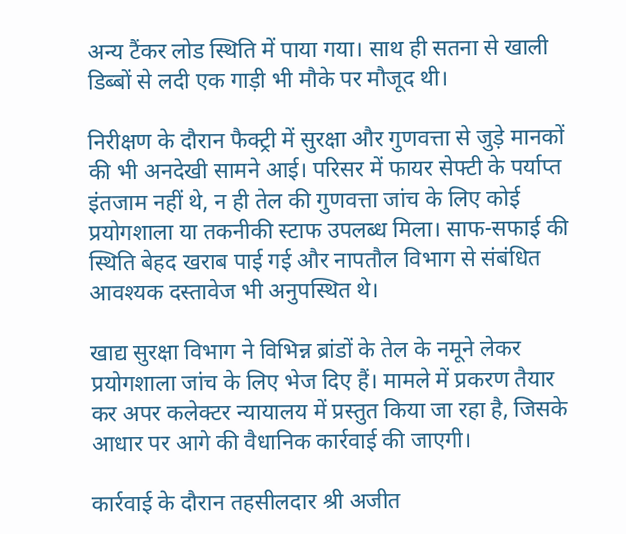अन्य टैंकर लोड स्थिति में पाया गया। साथ ही सतना से खाली डिब्बों से लदी एक गाड़ी भी मौके पर मौजूद थी।

निरीक्षण के दौरान फैक्ट्री में सुरक्षा और गुणवत्ता से जुड़े मानकों की भी अनदेखी सामने आई। परिसर में फायर सेफ्टी के पर्याप्त इंतजाम नहीं थे, न ही तेल की गुणवत्ता जांच के लिए कोई प्रयोगशाला या तकनीकी स्टाफ उपलब्ध मिला। साफ-सफाई की स्थिति बेहद खराब पाई गई और नापतौल विभाग से संबंधित आवश्यक दस्तावेज भी अनुपस्थित थे।

खाद्य सुरक्षा विभाग ने विभिन्न ब्रांडों के तेल के नमूने लेकर प्रयोगशाला जांच के लिए भेज दिए हैं। मामले में प्रकरण तैयार कर अपर कलेक्टर न्यायालय में प्रस्तुत किया जा रहा है, जिसके आधार पर आगे की वैधानिक कार्रवाई की जाएगी।

कार्रवाई के दौरान तहसीलदार श्री अजीत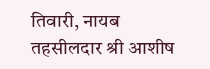तिवारी, नायब तहसीलदार श्री आशीष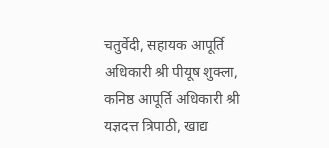चतुर्वेदी, सहायक आपूर्ति अधिकारी श्री पीयूष शुक्ला, कनिष्ठ आपूर्ति अधिकारी श्री यज्ञदत्त त्रिपाठी, खाद्य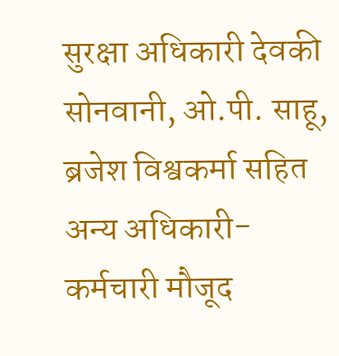सुरक्षा अधिकारी देवकी सोनवानी, ओ.पी. साहू, ब्रजेश विश्वकर्मा सहित अन्य अधिकारी-कर्मचारी मौजूद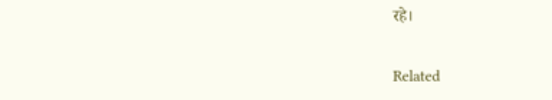रहे।

Related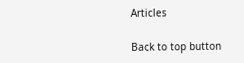Articles

Back to top button